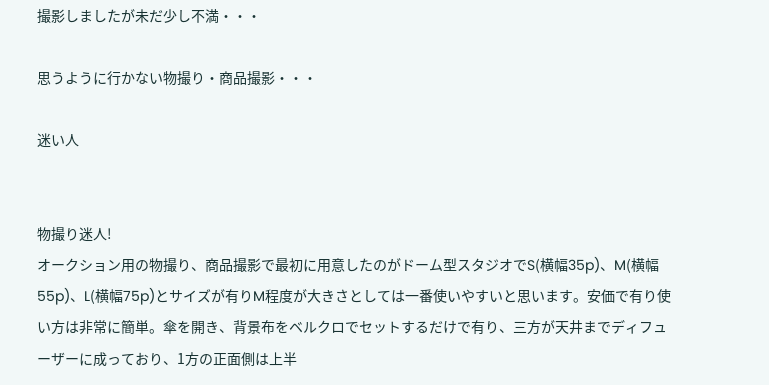撮影しましたが未だ少し不満・・・

思うように行かない物撮り・商品撮影・・・

迷い人


物撮り迷人!
オークション用の物撮り、商品撮影で最初に用意したのがドーム型スタジオでS(横幅35p)、M(横幅55p)、L(横幅75p)とサイズが有りM程度が大きさとしては一番使いやすいと思います。安価で有り使い方は非常に簡単。傘を開き、背景布をベルクロでセットするだけで有り、三方が天井までディフューザーに成っており、1方の正面側は上半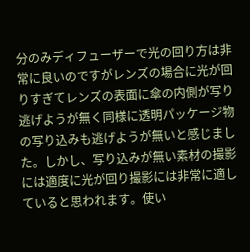分のみディフューザーで光の回り方は非常に良いのですがレンズの場合に光が回りすぎてレンズの表面に傘の内側が写り逃げようが無く同様に透明パッケージ物の写り込みも逃げようが無いと感じました。しかし、写り込みが無い素材の撮影には適度に光が回り撮影には非常に適していると思われます。使い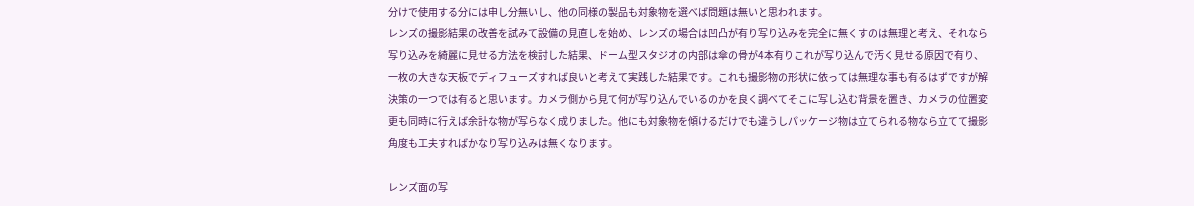分けで使用する分には申し分無いし、他の同様の製品も対象物を選べば問題は無いと思われます。
レンズの撮影結果の改善を試みて設備の見直しを始め、レンズの場合は凹凸が有り写り込みを完全に無くすのは無理と考え、それなら写り込みを綺麗に見せる方法を検討した結果、ドーム型スタジオの内部は傘の骨が4本有りこれが写り込んで汚く見せる原因で有り、一枚の大きな天板でディフューズすれば良いと考えて実践した結果です。これも撮影物の形状に依っては無理な事も有るはずですが解決策の一つでは有ると思います。カメラ側から見て何が写り込んでいるのかを良く調べてそこに写し込む背景を置き、カメラの位置変更も同時に行えば余計な物が写らなく成りました。他にも対象物を傾けるだけでも違うしパッケージ物は立てられる物なら立てて撮影角度も工夫すればかなり写り込みは無くなります。

レンズ面の写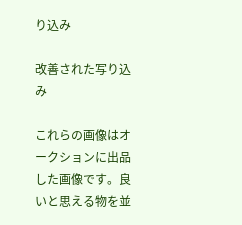り込み

改善された写り込み

これらの画像はオークションに出品した画像です。良いと思える物を並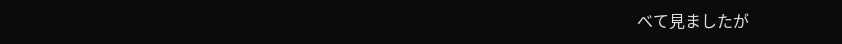べて見ましたが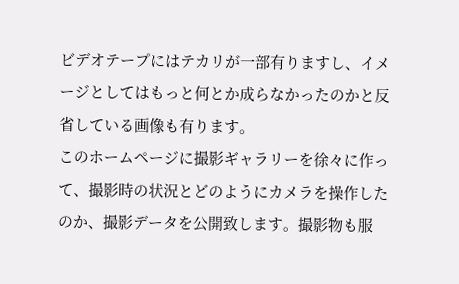ビデオテープにはテカリが一部有りますし、イメージとしてはもっと何とか成らなかったのかと反省している画像も有ります。
このホームページに撮影ギャラリーを徐々に作って、撮影時の状況とどのようにカメラを操作したのか、撮影データを公開致します。撮影物も服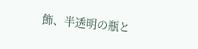飾、半透明の瓶と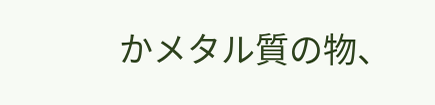かメタル質の物、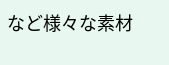など様々な素材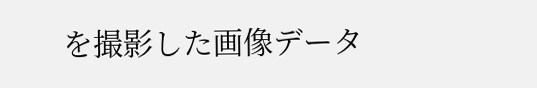を撮影した画像データ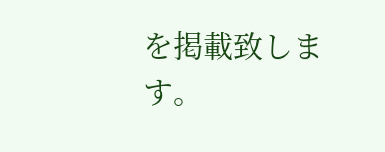を掲載致します。